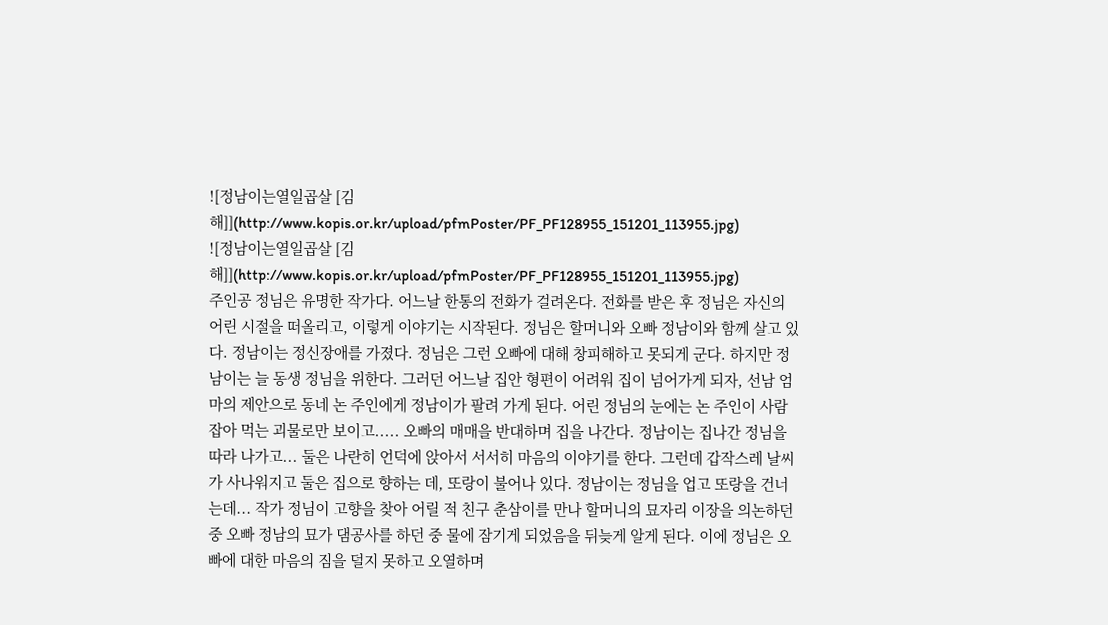![정남이는열일곱살 [김해]](http://www.kopis.or.kr/upload/pfmPoster/PF_PF128955_151201_113955.jpg)
![정남이는열일곱살 [김해]](http://www.kopis.or.kr/upload/pfmPoster/PF_PF128955_151201_113955.jpg)
주인공 정님은 유명한 작가다. 어느날 한통의 전화가 걸려온다. 전화를 받은 후 정님은 자신의 어린 시절을 떠올리고, 이렇게 이야기는 시작된다. 정님은 할머니와 오빠 정남이와 함께 살고 있다. 정남이는 정신장애를 가졌다. 정님은 그런 오빠에 대해 창피해하고 못되게 군다. 하지만 정남이는 늘 동생 정님을 위한다. 그러던 어느날 집안 형편이 어려워 집이 넘어가게 되자, 선남 엄마의 제안으로 동네 논 주인에게 정남이가 팔려 가게 된다. 어린 정님의 눈에는 논 주인이 사람 잡아 먹는 괴물로만 보이고..... 오빠의 매매을 반대하며 집을 나간다. 정남이는 집나간 정님을 따라 나가고... 둘은 나란히 언덕에 앉아서 서서히 마음의 이야기를 한다. 그런데 갑작스레 날씨가 사나워지고 둘은 집으로 향하는 데, 또랑이 불어나 있다. 정남이는 정님을 업고 또랑을 건너는데... 작가 정님이 고향을 찾아 어릴 적 친구 춘삼이를 만나 할머니의 묘자리 이장을 의논하던 중 오빠 정남의 묘가 댐공사를 하던 중 물에 잠기게 되었음을 뒤늦게 알게 된다. 이에 정님은 오빠에 대한 마음의 짐을 덜지 못하고 오열하며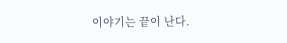이야기는 끝이 난다.